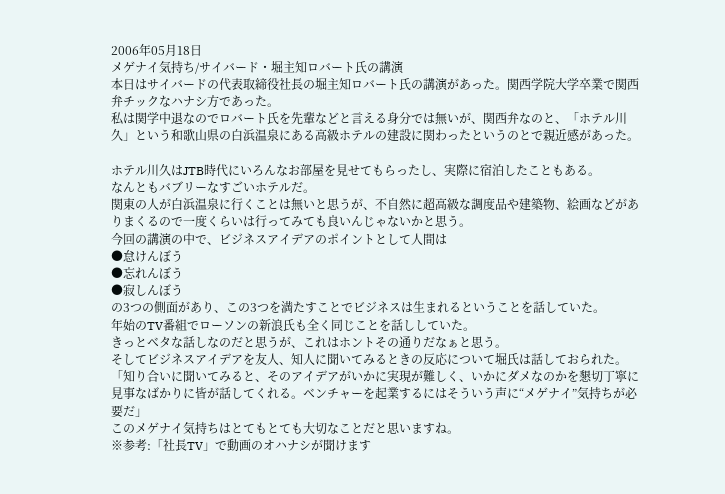2006年05月18日
メゲナイ気持ち/サイバード・堀主知ロバート氏の講演
本日はサイバードの代表取締役社長の堀主知ロバート氏の講演があった。関西学院大学卒業で関西弁チックなハナシ方であった。
私は関学中退なのでロバート氏を先輩などと言える身分では無いが、関西弁なのと、「ホテル川久」という和歌山県の白浜温泉にある高級ホテルの建設に関わったというのとで親近感があった。

ホテル川久はJTB時代にいろんなお部屋を見せてもらったし、実際に宿泊したこともある。
なんともバブリーなすごいホテルだ。
関東の人が白浜温泉に行くことは無いと思うが、不自然に超高級な調度品や建築物、絵画などがありまくるので一度くらいは行ってみても良いんじゃないかと思う。
今回の講演の中で、ビジネスアイデアのポイントとして人間は
●怠けんぼう
●忘れんぼう
●寂しんぼう
の3つの側面があり、この3つを満たすことでビジネスは生まれるということを話していた。
年始のTV番組でローソンの新浪氏も全く同じことを話ししていた。
きっとベタな話しなのだと思うが、これはホントその通りだなぁと思う。
そしてビジネスアイデアを友人、知人に聞いてみるときの反応について堀氏は話しておられた。
「知り合いに聞いてみると、そのアイデアがいかに実現が難しく、いかにダメなのかを懇切丁寧に見事なばかりに皆が話してくれる。ベンチャーを起業するにはそういう声に“メゲナイ”気持ちが必要だ」
このメゲナイ気持ちはとてもとても大切なことだと思いますね。
※参考:「社長TV」で動画のオハナシが聞けます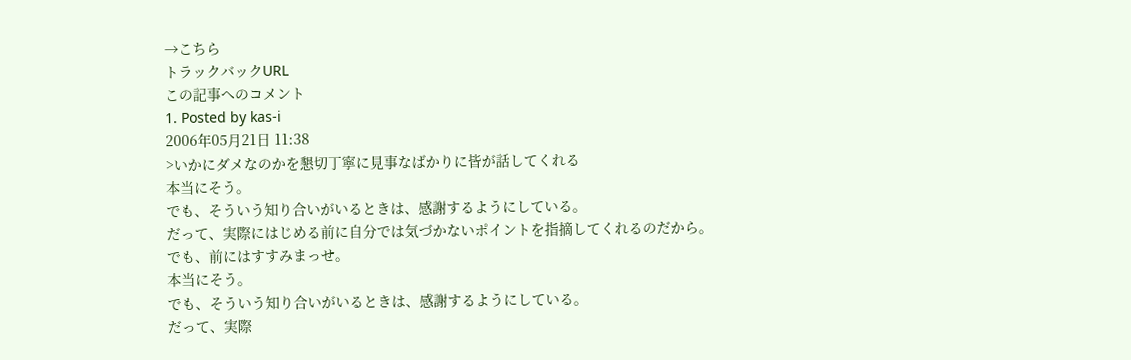→こちら
トラックバックURL
この記事へのコメント
1. Posted by kas-i
2006年05月21日 11:38
>いかにダメなのかを懇切丁寧に見事なばかりに皆が話してくれる
本当にそう。
でも、そういう知り合いがいるときは、感謝するようにしている。
だって、実際にはじめる前に自分では気づかないポイントを指摘してくれるのだから。
でも、前にはすすみまっせ。
本当にそう。
でも、そういう知り合いがいるときは、感謝するようにしている。
だって、実際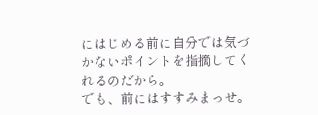にはじめる前に自分では気づかないポイントを指摘してくれるのだから。
でも、前にはすすみまっせ。